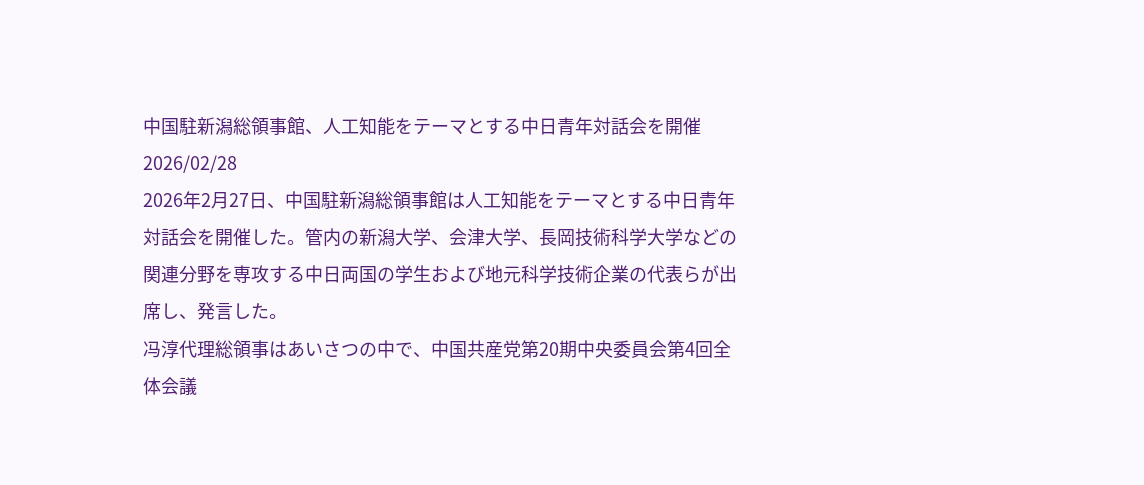中国駐新潟総領事館、人工知能をテーマとする中日青年対話会を開催
2026/02/28
2026年2月27日、中国駐新潟総領事館は人工知能をテーマとする中日青年対話会を開催した。管内の新潟大学、会津大学、長岡技術科学大学などの関連分野を専攻する中日両国の学生および地元科学技術企業の代表らが出席し、発言した。
冯淳代理総領事はあいさつの中で、中国共産党第20期中央委員会第4回全体会議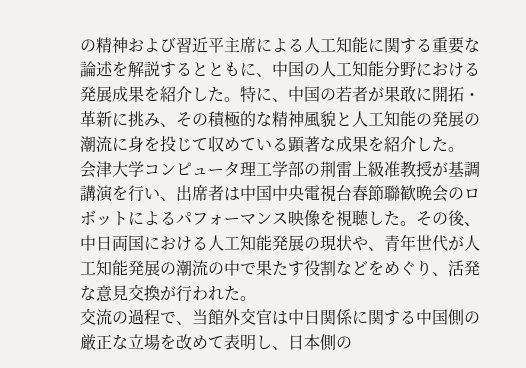の精神および習近平主席による人工知能に関する重要な論述を解説するとともに、中国の人工知能分野における発展成果を紹介した。特に、中国の若者が果敢に開拓・革新に挑み、その積極的な精神風貌と人工知能の発展の潮流に身を投じて収めている顕著な成果を紹介した。
会津大学コンピュータ理工学部の荆雷上級准教授が基調講演を行い、出席者は中国中央電視台春節聯歓晩会のロボットによるパフォーマンス映像を視聴した。その後、中日両国における人工知能発展の現状や、青年世代が人工知能発展の潮流の中で果たす役割などをめぐり、活発な意見交換が行われた。
交流の過程で、当館外交官は中日関係に関する中国側の厳正な立場を改めて表明し、日本側の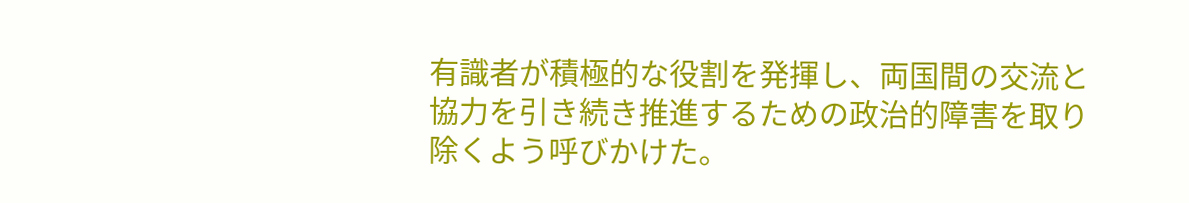有識者が積極的な役割を発揮し、両国間の交流と協力を引き続き推進するための政治的障害を取り除くよう呼びかけた。